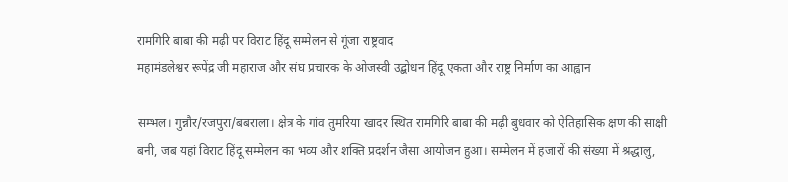रामगिरि बाबा की मढ़ी पर विराट हिंदू सम्मेलन से गूंजा राष्ट्रवाद
महामंडलेश्वर रूपेंद्र जी महाराज और संघ प्रचारक के ओजस्वी उद्बोधन हिंदू एकता और राष्ट्र निर्माण का आह्वान

सम्भल। गुन्नौर/रजपुरा/बबराला। क्षेत्र के गांव तुमरिया खादर स्थित रामगिरि बाबा की मढ़ी बुधवार को ऐतिहासिक क्षण की साक्षी बनी, जब यहां विराट हिंदू सम्मेलन का भव्य और शक्ति प्रदर्शन जैसा आयोजन हुआ। सम्मेलन में हजारों की संख्या में श्रद्धालु,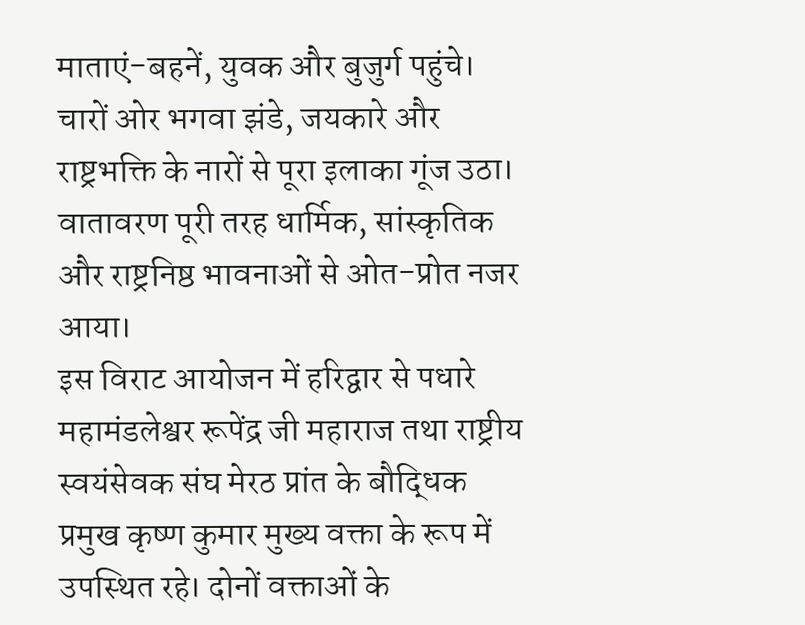माताएं-बहनें, युवक और बुजुर्ग पहुंचे। चारों ओर भगवा झंडे, जयकारे और राष्ट्रभक्ति के नारों से पूरा इलाका गूंज उठा। वातावरण पूरी तरह धार्मिक, सांस्कृतिक और राष्ट्रनिष्ठ भावनाओं से ओत-प्रोत नजर आया।
इस विराट आयोजन में हरिद्वार से पधारे महामंडलेश्वर रूपेंद्र जी महाराज तथा राष्ट्रीय स्वयंसेवक संघ मेरठ प्रांत के बौद्धिक प्रमुख कृष्ण कुमार मुख्य वक्ता के रूप में उपस्थित रहे। दोनों वक्ताओं के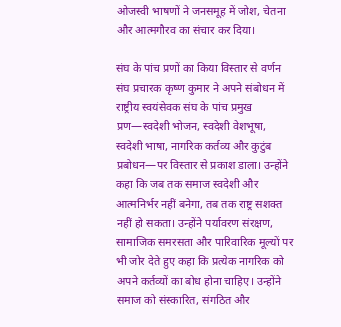ओजस्वी भाषणों ने जनसमूह में जोश, चेतना और आत्मगौरव का संचार कर दिया।

संघ के पांच प्रणों का किया विस्तार से वर्णन
संघ प्रचारक कृष्ण कुमार ने अपने संबोधन में राष्ट्रीय स्वयंसेवक संघ के पांच प्रमुख प्रण—स्वदेशी भोजन, स्वदेशी वेशभूषा, स्वदेशी भाषा, नागरिक कर्तव्य और कुटुंब प्रबोधन—पर विस्तार से प्रकाश डाला। उन्होंने कहा कि जब तक समाज स्वदेशी और आत्मनिर्भर नहीं बनेगा, तब तक राष्ट्र सशक्त नहीं हो सकता। उन्होंने पर्यावरण संरक्षण, सामाजिक समरसता और पारिवारिक मूल्यों पर भी जोर देते हुए कहा कि प्रत्येक नागरिक को अपने कर्तव्यों का बोध होना चाहिए। उन्होंने समाज को संस्कारित, संगठित और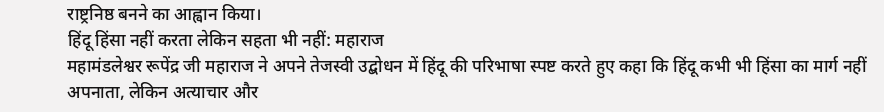राष्ट्रनिष्ठ बनने का आह्वान किया।
हिंदू हिंसा नहीं करता लेकिन सहता भी नहीं: महाराज
महामंडलेश्वर रूपेंद्र जी महाराज ने अपने तेजस्वी उद्बोधन में हिंदू की परिभाषा स्पष्ट करते हुए कहा कि हिंदू कभी भी हिंसा का मार्ग नहीं अपनाता, लेकिन अत्याचार और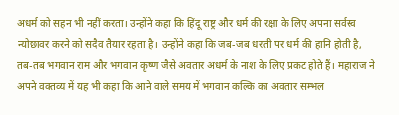अधर्म को सहन भी नहीं करता। उन्होंने कहा कि हिंदू राष्ट्र और धर्म की रक्षा के लिए अपना सर्वस्व न्योछावर करने को सदैव तैयार रहता है। उन्होंने कहा कि जब-जब धरती पर धर्म की हानि होती है, तब-तब भगवान राम और भगवान कृष्ण जैसे अवतार अधर्म के नाश के लिए प्रकट होते हैं। महाराज ने अपने वक्तव्य में यह भी कहा कि आने वाले समय में भगवान कल्कि का अवतार सम्भल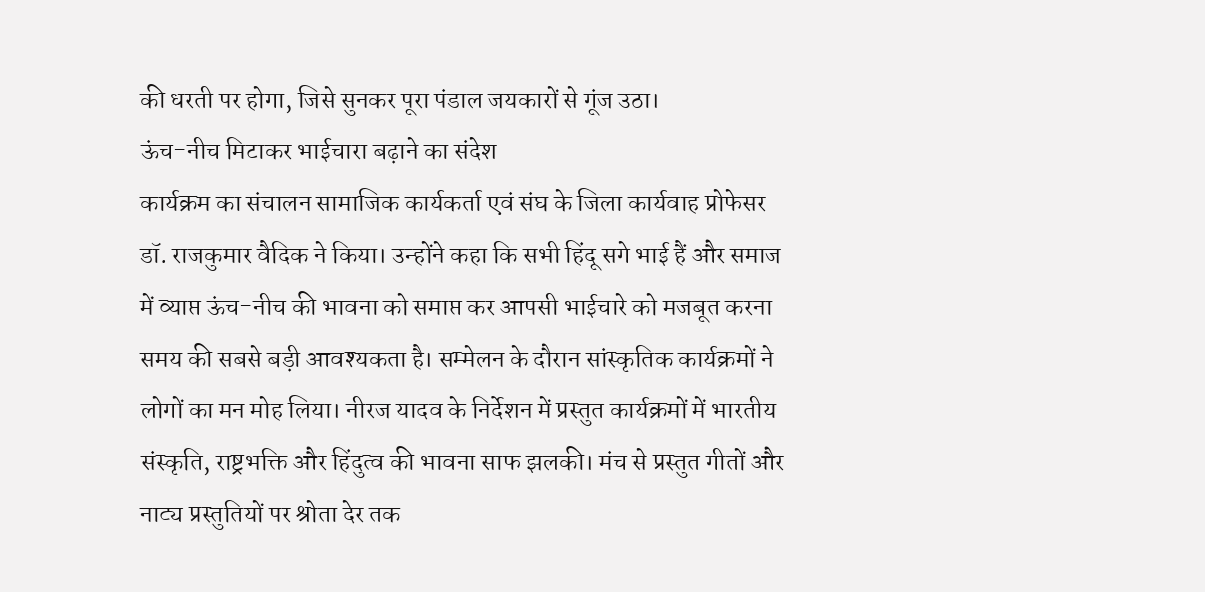की धरती पर होगा, जिसे सुनकर पूरा पंडाल जयकारों से गूंज उठा।
ऊंच-नीच मिटाकर भाईचारा बढ़ाने का संदेश
कार्यक्रम का संचालन सामाजिक कार्यकर्ता एवं संघ के जिला कार्यवाह प्रोफेसर डॉ. राजकुमार वैदिक ने किया। उन्होंने कहा कि सभी हिंदू सगे भाई हैं और समाज में व्याप्त ऊंच-नीच की भावना को समाप्त कर आपसी भाईचारे को मजबूत करना समय की सबसे बड़ी आवश्यकता है। सम्मेलन के दौरान सांस्कृतिक कार्यक्रमों ने लोगों का मन मोह लिया। नीरज यादव के निर्देशन में प्रस्तुत कार्यक्रमों में भारतीय संस्कृति, राष्ट्रभक्ति और हिंदुत्व की भावना साफ झलकी। मंच से प्रस्तुत गीतों और नाट्य प्रस्तुतियों पर श्रोता देर तक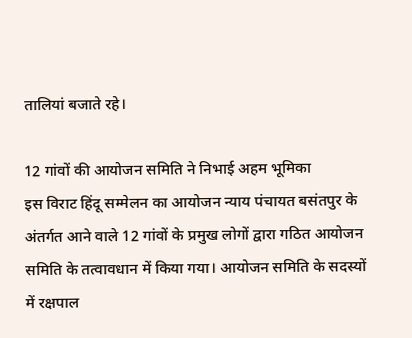तालियां बजाते रहे।

12 गांवों की आयोजन समिति ने निभाई अहम भूमिका
इस विराट हिंदू सम्मेलन का आयोजन न्याय पंचायत बसंतपुर के अंतर्गत आने वाले 12 गांवों के प्रमुख लोगों द्वारा गठित आयोजन समिति के तत्वावधान में किया गया। आयोजन समिति के सदस्यों में रक्षपाल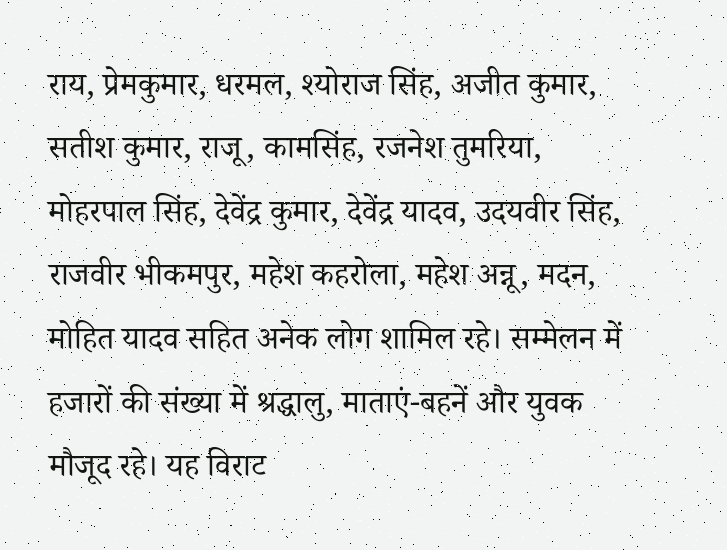राय, प्रेमकुमार, धरमल, श्योराज सिंह, अजीत कुमार, सतीश कुमार, राजू, कामसिंह, रजनेश तुमरिया, मोहरपाल सिंह, देवेंद्र कुमार, देवेंद्र यादव, उदयवीर सिंह, राजवीर भीकमपुर, महेश कहरोला, महेश अन्नू, मदन, मोहित यादव सहित अनेक लोग शामिल रहे। सम्मेलन में हजारों की संख्या में श्रद्धालु, माताएं-बहनें और युवक मौजूद रहे। यह विराट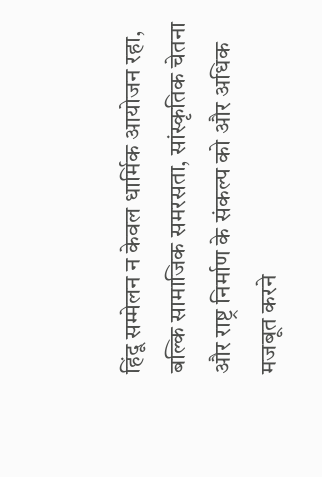हिंदू सम्मेलन न केवल धार्मिक आयोजन रहा, बल्कि सामाजिक समरसता, सांस्कृतिक चेतना और राष्ट्र निर्माण के संकल्प को और अधिक मजबूत करने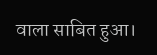वाला साबित हुआ।